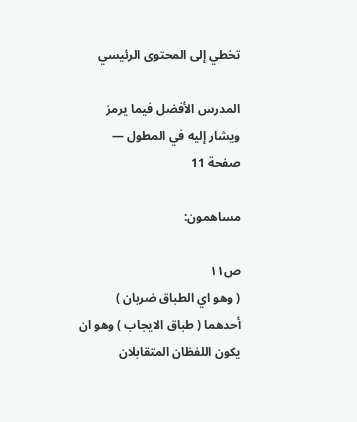تخطي إلى المحتوى الرئيسي

المدرس الأفضل فيما يرمز ويشار إليه في المطول — صفحة 11

مساهمون:

ص١١
( وهو اي الطباق ضربان ) أحدهما ( طباق الايجاب ) وهو ان يكون اللفظان المتقابلان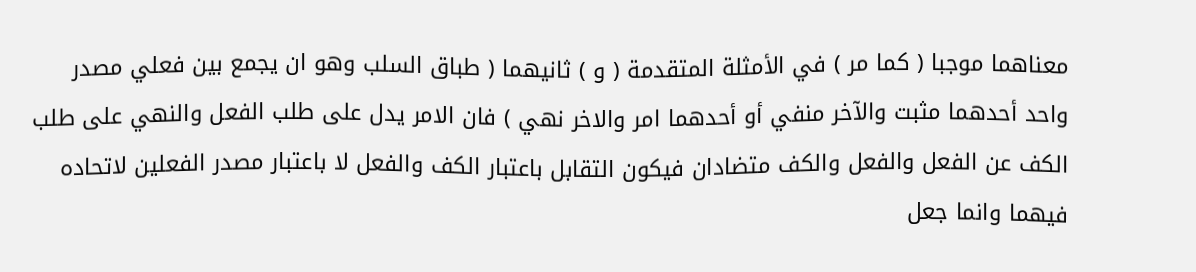معناهما موجبا ( كما مر ) في الأمثلة المتقدمة ( و ) ثانيهما ( طباق السلب وهو ان يجمع بين فعلي مصدر واحد أحدهما مثبت والآخر منفي أو أحدهما امر والاخر نهي ) فان الامر يدل على طلب الفعل والنهي على طلب الكف عن الفعل والفعل والكف متضادان فيكون التقابل باعتبار الكف والفعل لا باعتبار مصدر الفعلين لاتحاده فيهما وانما جعل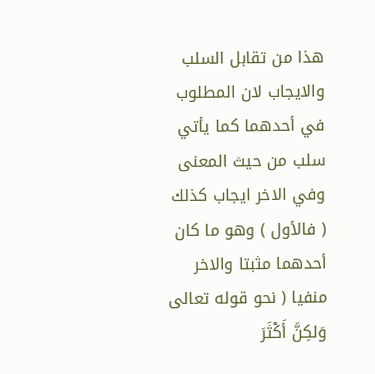هذا من تقابل السلب والايجاب لان المطلوب في أحدهما كما يأتي سلب من حيث المعنى وفي الاخر ايجاب كذلك ( فالأول ) وهو ما كان أحدهما مثبتا والاخر منفيا ( نحو قوله تعالى
وَلكِنَّ أَكْثَرَ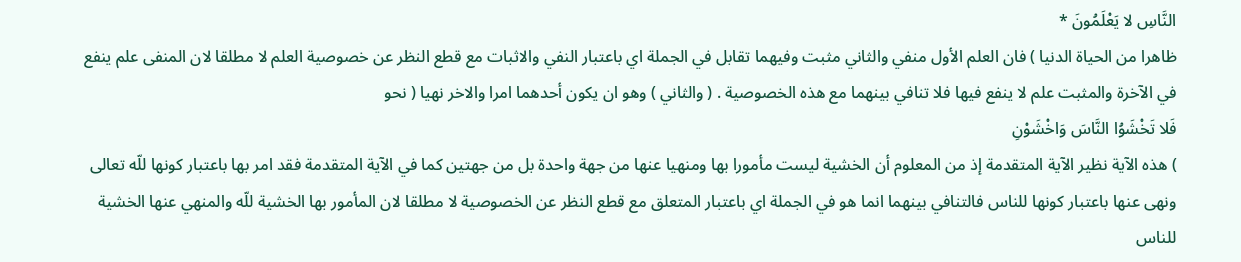النَّاسِ لا يَعْلَمُونَ *
ظاهرا من الحياة الدنيا ) فان العلم الأول منفي والثاني مثبت وفيهما تقابل في الجملة اي باعتبار النفي والاثبات مع قطع النظر عن خصوصية العلم لا مطلقا لان المنفى علم ينفع في الآخرة والمثبت علم لا ينفع فيها فلا تنافي بينهما مع هذه الخصوصية . ( والثاني ) وهو ان يكون أحدهما امرا والاخر نهيا ( نحو
فَلا تَخْشَوُا النَّاسَ وَاخْشَوْنِ
) هذه الآية نظير الآية المتقدمة إذ من المعلوم أن الخشية ليست مأمورا بها ومنهيا عنها من جهة واحدة بل من جهتين كما في الآية المتقدمة فقد امر بها باعتبار كونها للّه تعالى ونهى عنها باعتبار كونها للناس فالتنافي بينهما انما هو في الجملة اي باعتبار المتعلق مع قطع النظر عن الخصوصية لا مطلقا لان المأمور بها الخشية للّه والمنهي عنها الخشية للناس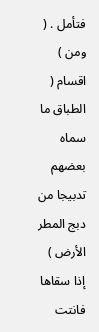فتأمل . ( ومن ) اقسام ( الطباق ما سماه بعضهم تدبيجا من دبج المطر الأرض ) إذا سقاها فانتت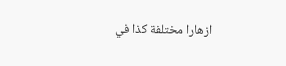ازهارا مختلفة كذا في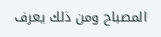المصباح ومن ذلك يعرف